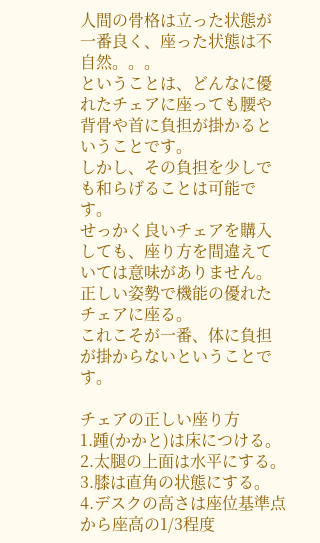人間の骨格は立った状態が一番良く、座った状態は不自然。。。
ということは、どんなに優れたチェアに座っても腰や背骨や首に負担が掛かるということです。
しかし、その負担を少しでも和らげることは可能です。
せっかく良いチェアを購入しても、座り方を間違えていては意味がありません。
正しい姿勢で機能の優れたチェアに座る。
これこそが一番、体に負担が掛からないということです。

チェアの正しい座り方
1.踵(かかと)は床につける。
2.太腿の上面は水平にする。
3.膝は直角の状態にする。
4.デスクの高さは座位基準点から座高の1/3程度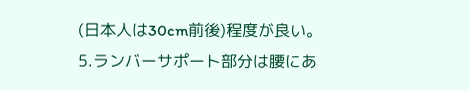(日本人は30cm前後)程度が良い。
5.ランバーサポート部分は腰にあ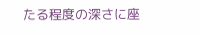たる程度の深さに座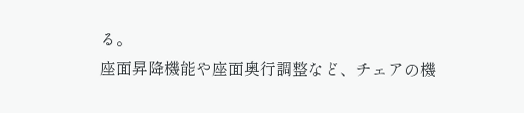る。
座面昇降機能や座面奥行調整など、チェアの機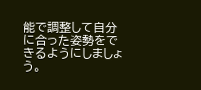能で調整して自分に合った姿勢をできるようにしましょう。